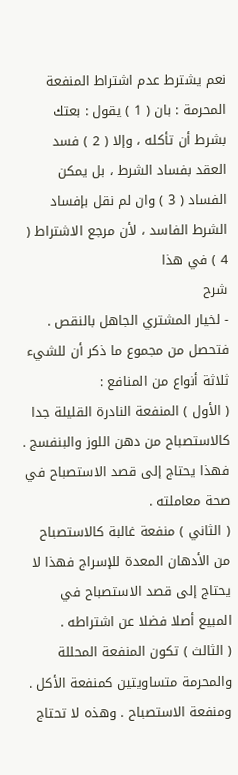نعم يشترط عدم اشتراط المنفعة المحرمة : بان ( 1 ) يقول : بعتك بشرط أن تأكله ، وإلا ( 2 ) فسد العقد بفساد الشرط ، بل يمكن الفساد ( 3 ) وان لم نقل بإفساد الشرط الفاسد ، لأن مرجع الاشتراط ( 4 ) في هذا
شرح
- لخيار المشتري الجاهل بالنقص .
فتحصل من مجموع ما ذكر أن للشيء ثلاثة أنواع من المنافع :
( الأول ) المنفعة النادرة القليلة جدا كالاستصباح من دهن اللوز والبنفسج . فهذا يحتاج إلى قصد الاستصباح في صحة معاملته .
( الثاني ) منفعة غالبة كالاستصباح من الأدهان المعدة للإسراج فهذا لا يحتاج إلى قصد الاستصباح في المبيع أصلا فضلا عن اشتراطه .
( الثالث ) تكون المنفعة المحللة والمحرمة متساويتين كمنفعة الأكل .
ومنفعة الاستصباح . وهذه لا تحتاج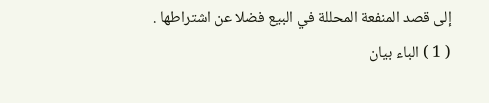إلى قصد المنفعة المحللة في البيع فضلا عن اشتراطها .
( 1 ) الباء بيان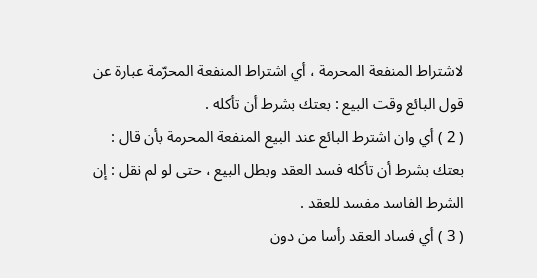لاشتراط المنفعة المحرمة ، أي اشتراط المنفعة المحرّمة عبارة عن قول البائع وقت البيع : بعتك بشرط أن تأكله .
( 2 ) أي وان اشترط البائع عند البيع المنفعة المحرمة بأن قال : بعتك بشرط أن تأكله فسد العقد وبطل البيع ، حتى لو لم نقل : إن الشرط الفاسد مفسد للعقد .
( 3 ) أي فساد العقد رأسا من دون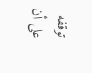توقفه على أن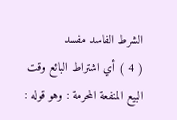الشرط الفاسد مفسد
( 4 ) أي اشتراط البائع وقت البيع المنفعة المحرمة : وهو قوله :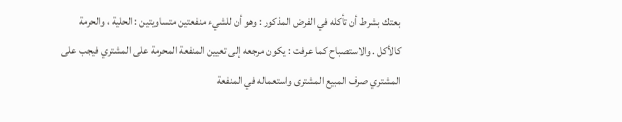بعتك بشرط أن تأكله في الفرض المذكور : وهو أن للشيء منفعتين متساويتين : الحلية ، والحرمة كالأكل . والاستصباح كما عرفت : يكون مرجعه إلى تعيين المنفعة المحرمة على المشتري فيجب على المشتري صرف المبيع المشترى واستعماله في المنفعة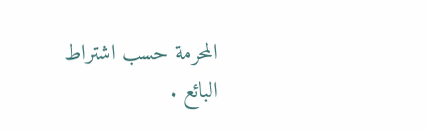المحرمة حسب اشتراط البائع .